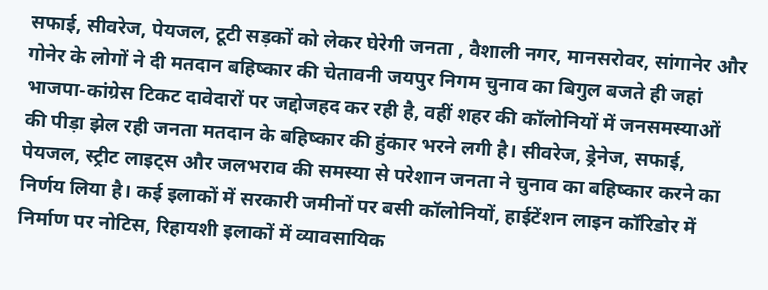सफाई, सीवरेज, पेयजल, टूटी सड़कों को लेकर घेरेगी जनता , वैशाली नगर, मानसरोवर, सांगानेर और गोनेर के लोगों ने दी मतदान बहिष्कार की चेतावनी जयपुर निगम चुनाव का बिगुल बजते ही जहां भाजपा-कांग्रेस टिकट दावेदारों पर जद्दोजहद कर रही है, वहीं शहर की कॉलोनियों में जनसमस्याओं की पीड़ा झेल रही जनता मतदान के बहिष्कार की हुंकार भरने लगी है। सीवरेज, ड्रेनेज, सफाई, पेयजल, स्ट्रीट लाइट्स और जलभराव की समस्या से परेशान जनता ने चुनाव का बहिष्कार करने का निर्णय लिया है। कई इलाकों में सरकारी जमीनों पर बसी कॉलोनियों, हाईटेंशन लाइन कॉरिडोर में निर्माण पर नोटिस, रिहायशी इलाकों में व्यावसायिक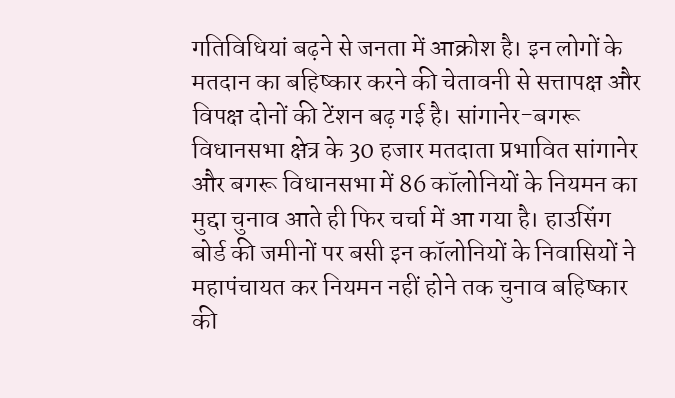गतिविधियां बढ़ने से जनता में आक्रोश है। इन लोगों के मतदान का बहिष्कार करने की चेतावनी से सत्तापक्ष और विपक्ष दोनों की टेंशन बढ़ गई है। सांगानेर-बगरू विधानसभा क्षेत्र के 30 हजार मतदाता प्रभावित सांगानेर और बगरू विधानसभा में 86 कॉलोनियों के नियमन का मुद्दा चुनाव आते ही फिर चर्चा में आ गया है। हाउसिंग बोर्ड की जमीनों पर बसी इन कॉलोनियों के निवासियों ने महापंचायत कर नियमन नहीं होने तक चुनाव बहिष्कार की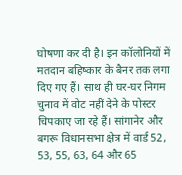घोषणा कर दी है। इन कॉलोनियों में मतदान बहिष्कार के बैनर तक लगा दिए गए हैं। साथ ही घर-घर निगम चुनाव में वोट नहीं देने के पोस्टर चिपकाए जा रहे हैं। सांगानेर और बगरू विधानसभा क्षेत्र में वार्ड 52, 53, 55, 63, 64 और 65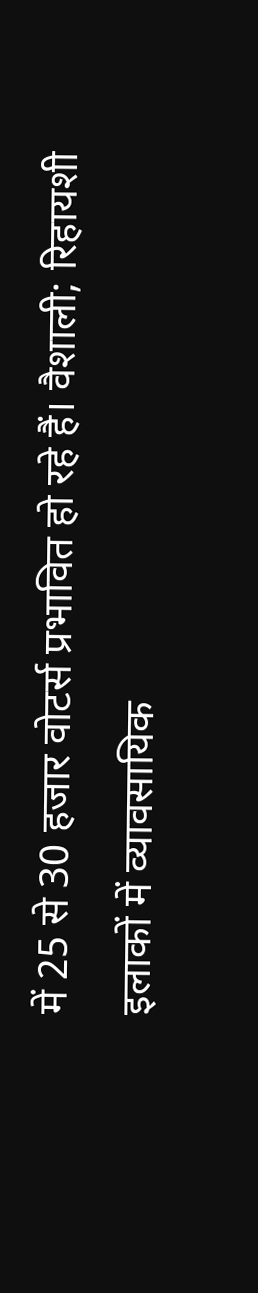में 25 से 30 हजार वोटर्स प्रभावित हो रहे हैं। वैशाली; रिहायशी इलाकों में व्यावसायिक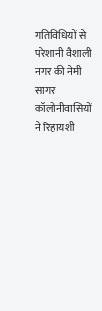गतिविधियों से परेशानी वैशाली नगर की नेमी सागर कॉलोनीवासियों ने रिहायशी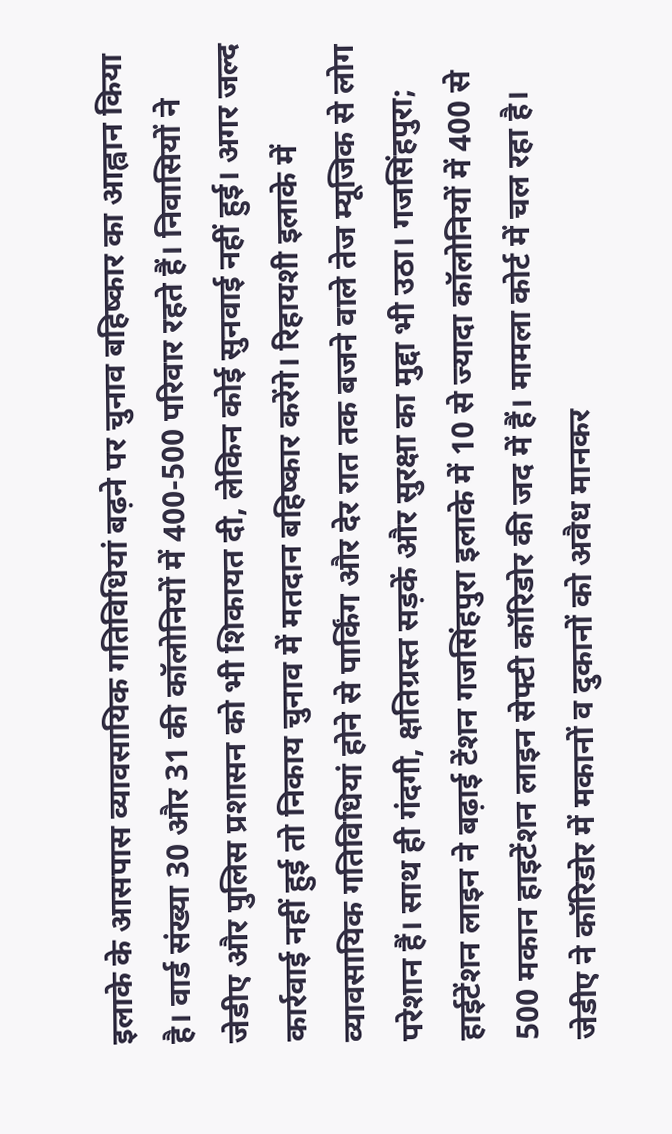इलाके के आसपास व्यावसायिक गतिविधियां बढ़ने पर चुनाव बहिष्कार का आह्वान किया है। वार्ड संख्या 30 और 31 की कॉलोनियों में 400-500 परिवार रहते हैं। निवासियों ने जेडीए और पुलिस प्रशासन को भी शिकायत दी, लेकिन कोई सुनवाई नहीं हुई। अगर जल्द कार्रवाई नहीं हुई तो निकाय चुनाव में मतदान बहिष्कार करेंगे। रिहायशी इलाके में व्यावसायिक गतिविधियां होने से पार्किंग और देर रात तक बजने वाले तेज म्यूजिक से लोग परेशान हैं। साथ ही गंदगी, क्षतिग्रस्त सड़कें और सुरक्षा का मुद्दा भी उठा। गजसिंहपुरा; हाईटेंशन लाइन ने बढ़ाई टेंशन गजसिंहपुरा इलाके में 10 से ज्यादा कॉलोनियों में 400 से 500 मकान हाइटेंशन लाइन सेफ्टी कॉरिडोर की जद में हैं। मामला कोर्ट में चल रहा है। जेडीए ने कॉरिडोर में मकानों व दुकानों को अवैध मानकर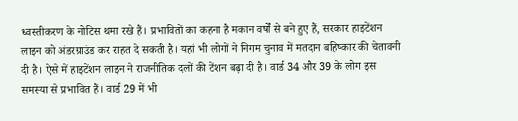ध्वस्तीकरण के नोटिस थमा रखे हैं। प्रभावितों का कहना है मकान वर्षों से बने हुए हैं, सरकार हाइटेंशन लाइन को अंडरग्राउंड कर राहत दे सकती है। यहां भी लोगों ने निगम चुनाव में मतदान बहिष्कार की चेतावनी दी है। ऐसे में हाइटेंशन लाइन ने राजनीतिक दलों की टेंशन बढ़ा दी है। वार्ड 34 और 39 के लोग इस समस्या से प्रभावित हैं। वार्ड 29 में भी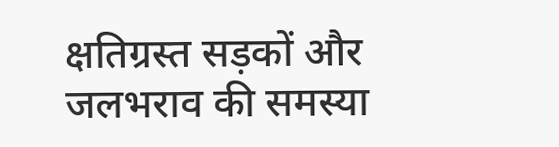क्षतिग्रस्त सड़कों और जलभराव की समस्या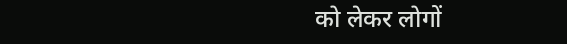को लेकर लोगों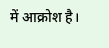में आक्रोश है।